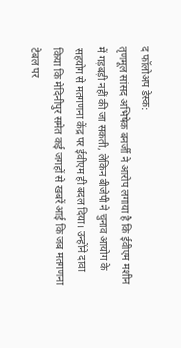द फॉलोअप डेस्क:
तृणमूल सांसद अभिषेक बनर्जी ने आरोप लगाया है कि ईवीएम मशीन में गड़बड़ी नहीं की जा सकती, लेकिन बीजेपी ने चुनाव आयोग के सहयोग से मतगणना केंद्र पर ईवीएम ही बदल दिया। उन्होंने दावा किया कि मेदिनीपुर समेत कई जगहों से खबरें आई कि जब मतगणना टेबल पर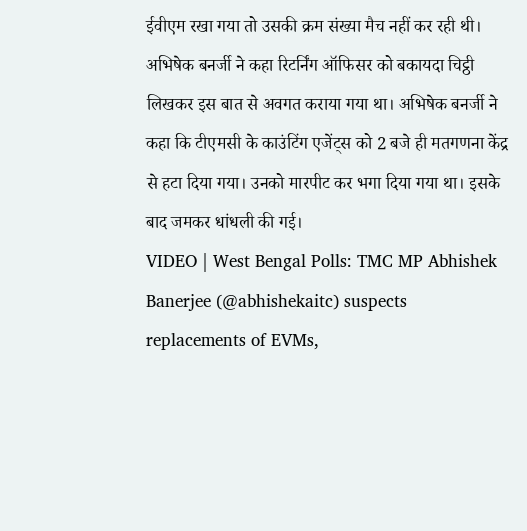ईवीएम रखा गया तो उसकी क्रम संख्या मैच नहीं कर रही थी। अभिषेक बनर्जी ने कहा रिटर्निंग ऑफिसर को बकायदा चिट्ठी लिखकर इस बात से अवगत कराया गया था। अभिषेक बनर्जी ने कहा कि टीएमसी के काउंटिंग एजेंट्स को 2 बजे ही मतगणना केंद्र से हटा दिया गया। उनको मारपीट कर भगा दिया गया था। इसके बाद जमकर धांधली की गई।
VIDEO | West Bengal Polls: TMC MP Abhishek Banerjee (@abhishekaitc) suspects replacements of EVMs,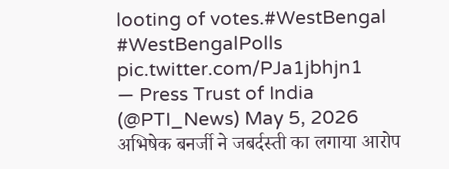looting of votes.#WestBengal #WestBengalPolls pic.twitter.com/PJa1jbhjn1
— Press Trust of India (@PTI_News) May 5, 2026
अभिषेक बनर्जी ने जबर्दस्ती का लगाया आरोप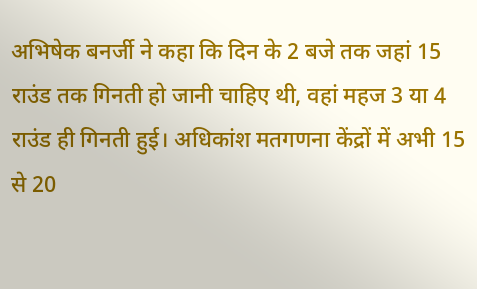अभिषेक बनर्जी ने कहा कि दिन के 2 बजे तक जहां 15 राउंड तक गिनती हो जानी चाहिए थी, वहां महज 3 या 4 राउंड ही गिनती हुई। अधिकांश मतगणना केंद्रों में अभी 15 से 20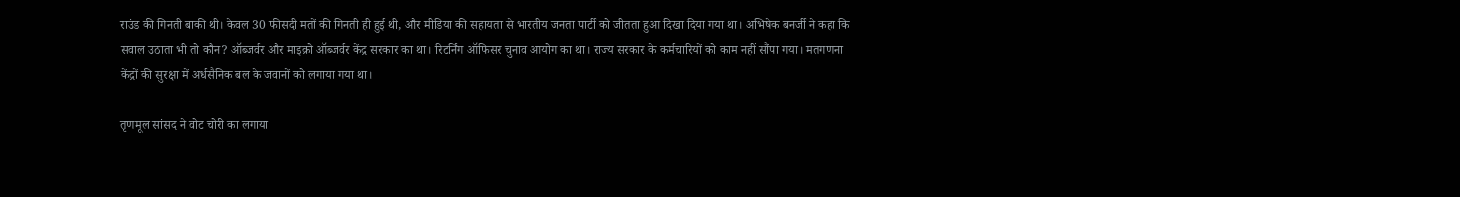राउंड की गिनती बाकी थी। केवल 30 फीसदी मतों की गिनती ही हुई थी, और मीडिया की सहायता से भारतीय जनता पार्टी को जीतता हुआ दिखा दिया गया था। अभिषेक बनर्जी ने कहा कि सवाल उठाता भी तो कौन? ऑब्जर्वर और माइक्रो ऑब्जर्वर केंद्र सरकार का था। रिटर्निंग ऑफिसर चुनाव आयोग का था। राज्य सरकार के कर्मचारियों को काम नहीं सौंपा गया। मतगणना केंद्रों की सुरक्षा में अर्धसैनिक बल के जवानों को लगाया गया था।

तृणमूल सांसद ने वोट चोरी का लगाया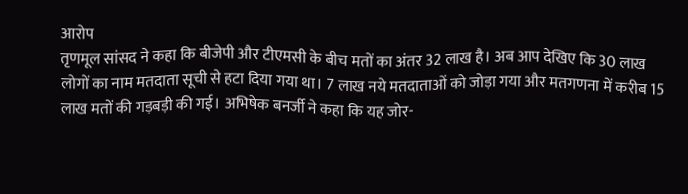आरोप
तृणमूल सांसद ने कहा कि बीजेपी और टीएमसी के बीच मतों का अंतर 32 लाख है। अब आप देखिए कि 30 लाख लोगों का नाम मतदाता सूची से हटा दिया गया था। 7 लाख नये मतदाताओं को जोड़ा गया और मतगणना में करीब 15 लाख मतों की गड़बड़ी की गई। अभिषेक बनर्जी ने कहा कि यह जोर-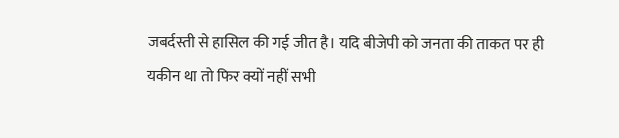जबर्दस्ती से हासिल की गई जीत है। यदि बीजेपी को जनता की ताकत पर ही यकीन था तो फिर क्यों नहीं सभी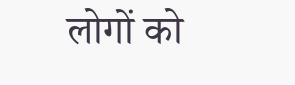लोगों को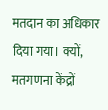मतदान का अधिकार दिया गया। क्यों, मतगणना केंद्रों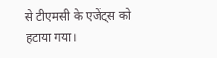से टीएमसी के एजेंट्स को हटाया गया।